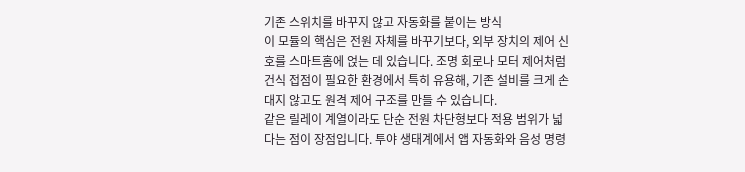기존 스위치를 바꾸지 않고 자동화를 붙이는 방식
이 모듈의 핵심은 전원 자체를 바꾸기보다, 외부 장치의 제어 신호를 스마트홈에 얹는 데 있습니다. 조명 회로나 모터 제어처럼 건식 접점이 필요한 환경에서 특히 유용해, 기존 설비를 크게 손대지 않고도 원격 제어 구조를 만들 수 있습니다.
같은 릴레이 계열이라도 단순 전원 차단형보다 적용 범위가 넓다는 점이 장점입니다. 투야 생태계에서 앱 자동화와 음성 명령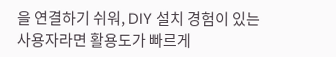을 연결하기 쉬워, DIY 설치 경험이 있는 사용자라면 활용도가 빠르게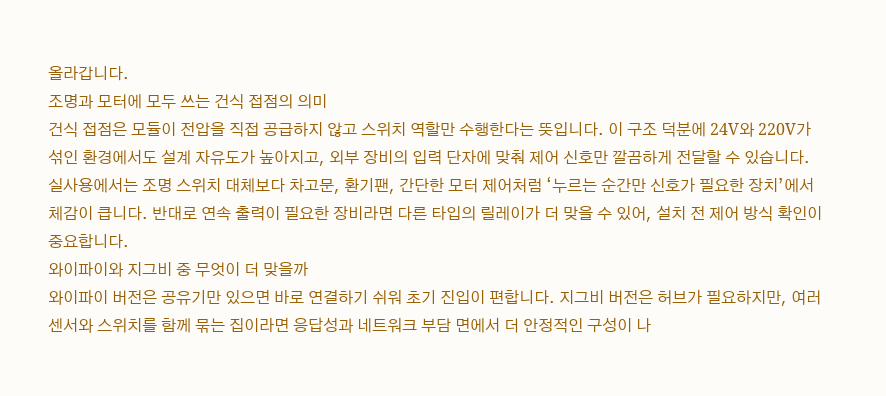올라갑니다.
조명과 모터에 모두 쓰는 건식 접점의 의미
건식 접점은 모듈이 전압을 직접 공급하지 않고 스위치 역할만 수행한다는 뜻입니다. 이 구조 덕분에 24V와 220V가 섞인 환경에서도 설계 자유도가 높아지고, 외부 장비의 입력 단자에 맞춰 제어 신호만 깔끔하게 전달할 수 있습니다.
실사용에서는 조명 스위치 대체보다 차고문, 환기팬, 간단한 모터 제어처럼 ‘누르는 순간만 신호가 필요한 장치’에서 체감이 큽니다. 반대로 연속 출력이 필요한 장비라면 다른 타입의 릴레이가 더 맞을 수 있어, 설치 전 제어 방식 확인이 중요합니다.
와이파이와 지그비 중 무엇이 더 맞을까
와이파이 버전은 공유기만 있으면 바로 연결하기 쉬워 초기 진입이 편합니다. 지그비 버전은 허브가 필요하지만, 여러 센서와 스위치를 함께 묶는 집이라면 응답성과 네트워크 부담 면에서 더 안정적인 구성이 나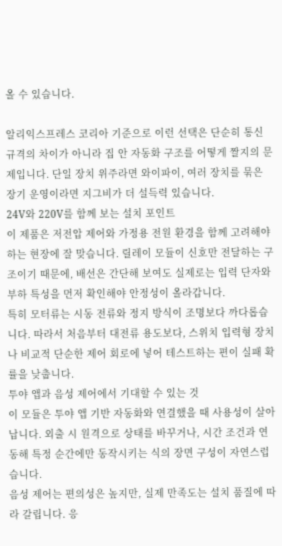올 수 있습니다.

알리익스프레스 코리아 기준으로 이런 선택은 단순히 통신 규격의 차이가 아니라 집 안 자동화 구조를 어떻게 짤지의 문제입니다. 단일 장치 위주라면 와이파이, 여러 장치를 묶은 장기 운영이라면 지그비가 더 설득력 있습니다.
24V와 220V를 함께 보는 설치 포인트
이 제품은 저전압 제어와 가정용 전원 환경을 함께 고려해야 하는 현장에 잘 맞습니다. 릴레이 모듈이 신호만 전달하는 구조이기 때문에, 배선은 간단해 보여도 실제로는 입력 단자와 부하 특성을 먼저 확인해야 안정성이 올라갑니다.
특히 모터류는 시동 전류와 정지 방식이 조명보다 까다롭습니다. 따라서 처음부터 대전류 용도보다, 스위치 입력형 장치나 비교적 단순한 제어 회로에 넣어 테스트하는 편이 실패 확률을 낮춥니다.
투야 앱과 음성 제어에서 기대할 수 있는 것
이 모듈은 투야 앱 기반 자동화와 연결했을 때 사용성이 살아납니다. 외출 시 원격으로 상태를 바꾸거나, 시간 조건과 연동해 특정 순간에만 동작시키는 식의 장면 구성이 자연스럽습니다.
음성 제어는 편의성은 높지만, 실제 만족도는 설치 품질에 따라 갈립니다. 응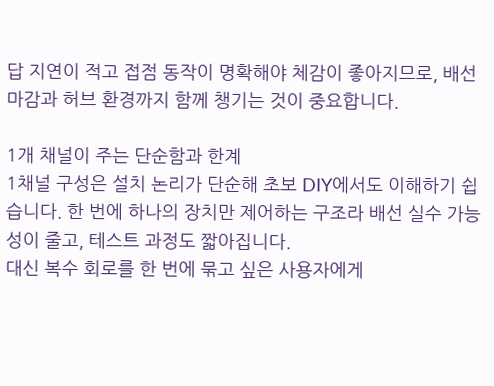답 지연이 적고 접점 동작이 명확해야 체감이 좋아지므로, 배선 마감과 허브 환경까지 함께 챙기는 것이 중요합니다.

1개 채널이 주는 단순함과 한계
1채널 구성은 설치 논리가 단순해 초보 DIY에서도 이해하기 쉽습니다. 한 번에 하나의 장치만 제어하는 구조라 배선 실수 가능성이 줄고, 테스트 과정도 짧아집니다.
대신 복수 회로를 한 번에 묶고 싶은 사용자에게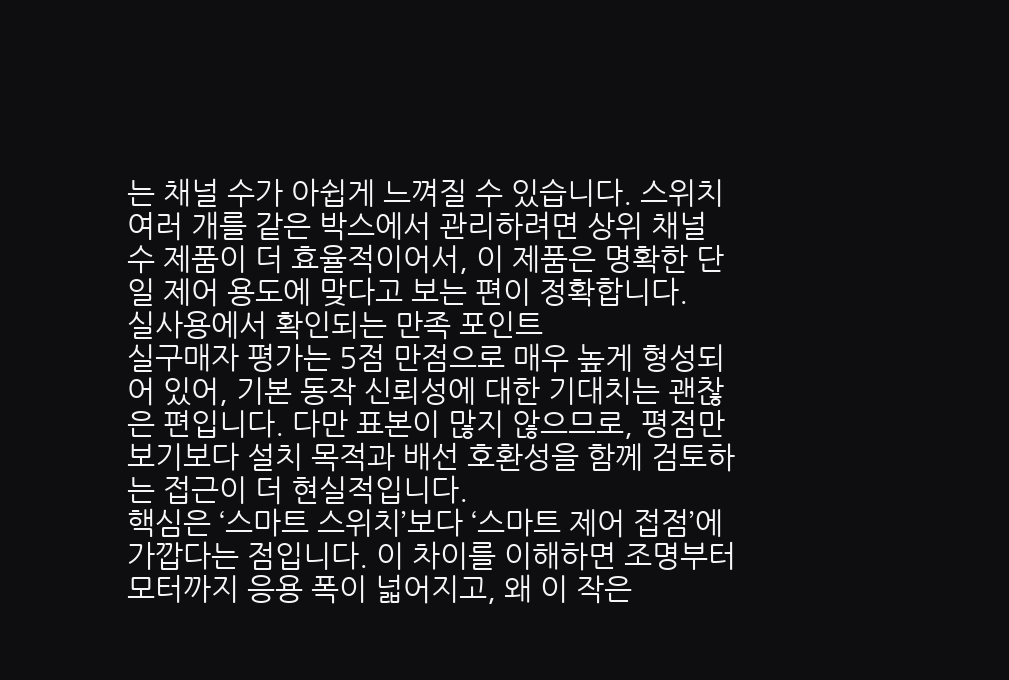는 채널 수가 아쉽게 느껴질 수 있습니다. 스위치 여러 개를 같은 박스에서 관리하려면 상위 채널 수 제품이 더 효율적이어서, 이 제품은 명확한 단일 제어 용도에 맞다고 보는 편이 정확합니다.
실사용에서 확인되는 만족 포인트
실구매자 평가는 5점 만점으로 매우 높게 형성되어 있어, 기본 동작 신뢰성에 대한 기대치는 괜찮은 편입니다. 다만 표본이 많지 않으므로, 평점만 보기보다 설치 목적과 배선 호환성을 함께 검토하는 접근이 더 현실적입니다.
핵심은 ‘스마트 스위치’보다 ‘스마트 제어 접점’에 가깝다는 점입니다. 이 차이를 이해하면 조명부터 모터까지 응용 폭이 넓어지고, 왜 이 작은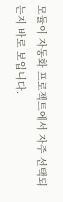모듈이 자동화 프로젝트에서 자주 선택되는지 바로 보입니다.